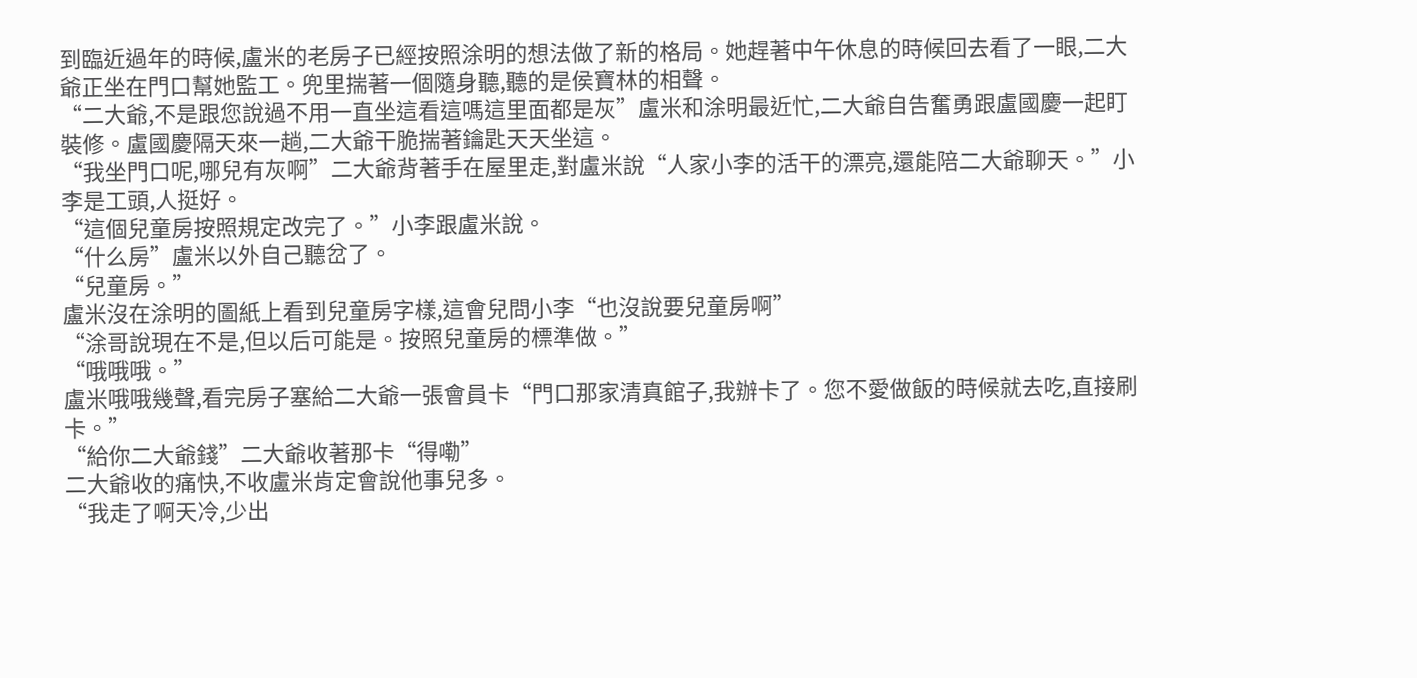到臨近過年的時候,盧米的老房子已經按照涂明的想法做了新的格局。她趕著中午休息的時候回去看了一眼,二大爺正坐在門口幫她監工。兜里揣著一個隨身聽,聽的是侯寶林的相聲。
“二大爺,不是跟您說過不用一直坐這看這嗎這里面都是灰”盧米和涂明最近忙,二大爺自告奮勇跟盧國慶一起盯裝修。盧國慶隔天來一趟,二大爺干脆揣著鑰匙天天坐這。
“我坐門口呢,哪兒有灰啊”二大爺背著手在屋里走,對盧米說“人家小李的活干的漂亮,還能陪二大爺聊天。”小李是工頭,人挺好。
“這個兒童房按照規定改完了。”小李跟盧米說。
“什么房”盧米以外自己聽岔了。
“兒童房。”
盧米沒在涂明的圖紙上看到兒童房字樣,這會兒問小李“也沒說要兒童房啊”
“涂哥說現在不是,但以后可能是。按照兒童房的標準做。”
“哦哦哦。”
盧米哦哦幾聲,看完房子塞給二大爺一張會員卡“門口那家清真館子,我辦卡了。您不愛做飯的時候就去吃,直接刷卡。”
“給你二大爺錢”二大爺收著那卡“得嘞”
二大爺收的痛快,不收盧米肯定會說他事兒多。
“我走了啊天冷,少出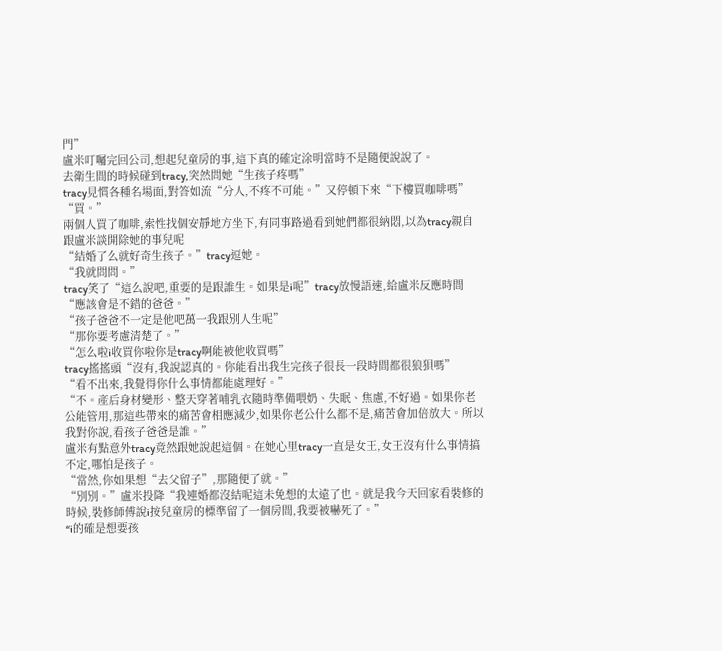門”
盧米叮囑完回公司,想起兒童房的事,這下真的確定涂明當時不是隨便說說了。
去衛生間的時候碰到tracy,突然問她“生孩子疼嗎”
tracy見慣各種名場面,對答如流“分人,不疼不可能。”又停頓下來“下樓買咖啡嗎”
“買。”
兩個人買了咖啡,索性找個安靜地方坐下,有同事路過看到她們都很納悶,以為tracy親自跟盧米談開除她的事兒呢
“結婚了么就好奇生孩子。”tracy逗她。
“我就問問。”
tracy笑了“這么說吧,重要的是跟誰生。如果是i呢”tracy放慢語速,給盧米反應時間“應該會是不錯的爸爸。”
“孩子爸爸不一定是他吧萬一我跟別人生呢”
“那你要考慮清楚了。”
“怎么啦i收買你啦你是tracy啊能被他收買嗎”
tracy搖搖頭“沒有,我說認真的。你能看出我生完孩子很長一段時間都很狼狽嗎”
“看不出來,我覺得你什么事情都能處理好。”
“不。產后身材變形、整天穿著哺乳衣隨時準備喂奶、失眠、焦慮,不好過。如果你老公能管用,那這些帶來的痛苦會相應減少,如果你老公什么都不是,痛苦會加倍放大。所以我對你說,看孩子爸爸是誰。”
盧米有點意外tracy竟然跟她說起這個。在她心里tracy一直是女王,女王沒有什么事情搞不定,哪怕是孩子。
“當然,你如果想“去父留子”,那隨便了就。”
“別別。”盧米投降“我連婚都沒結呢這未免想的太遠了也。就是我今天回家看裝修的時候,裝修師傅說i按兒童房的標準留了一個房間,我要被嚇死了。”
“i的確是想要孩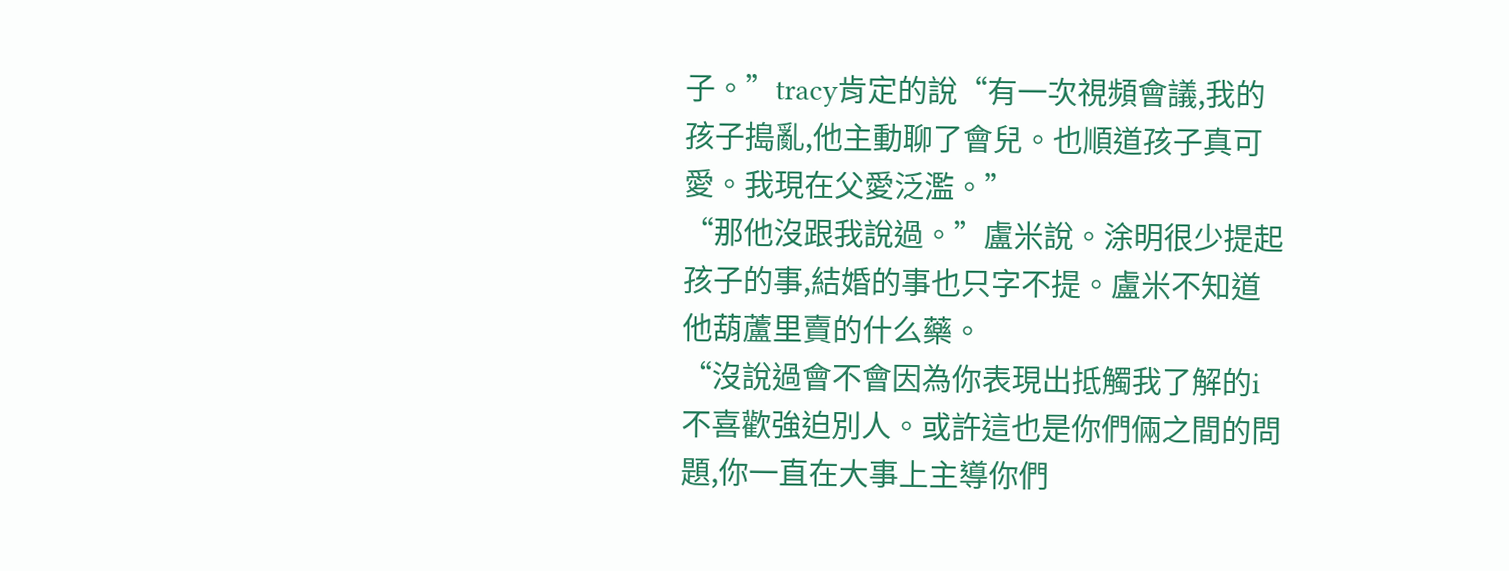子。”tracy肯定的說“有一次視頻會議,我的孩子搗亂,他主動聊了會兒。也順道孩子真可愛。我現在父愛泛濫。”
“那他沒跟我說過。”盧米說。涂明很少提起孩子的事,結婚的事也只字不提。盧米不知道他葫蘆里賣的什么藥。
“沒說過會不會因為你表現出抵觸我了解的i不喜歡強迫別人。或許這也是你們倆之間的問題,你一直在大事上主導你們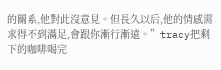的關系,他對此沒意見。但長久以后,他的情感需求得不到滿足,會跟你漸行漸遠。”tracy把剩下的咖啡喝完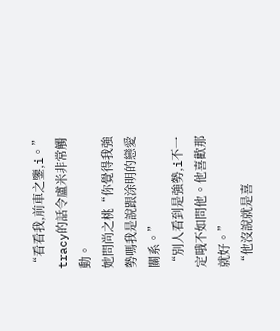“看看我,前車之鑒,i。”
tracy的話令盧米非常觸動。
她問尚之桃“你覺得我強勢嗎我是說跟涂明的戀愛關系。”
“別人看到是強勢,i不一定哦不如問他。他喜歡那就好。”
“他沒說就是喜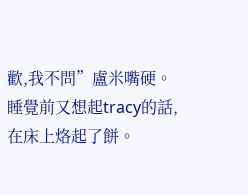歡,我不問”盧米嘴硬。
睡覺前又想起tracy的話,在床上烙起了餅。